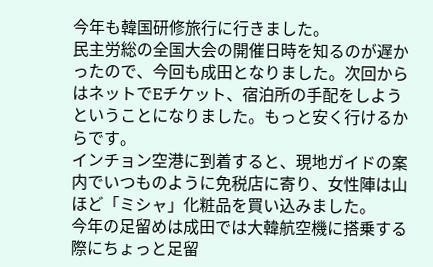今年も韓国研修旅行に行きました。
民主労総の全国大会の開催日時を知るのが遅かったので、今回も成田となりました。次回からはネットでEチケット、宿泊所の手配をしようということになりました。もっと安く行けるからです。
インチョン空港に到着すると、現地ガイドの案内でいつものように免税店に寄り、女性陣は山ほど「ミシャ」化粧品を買い込みました。
今年の足留めは成田では大韓航空機に搭乗する際にちょっと足留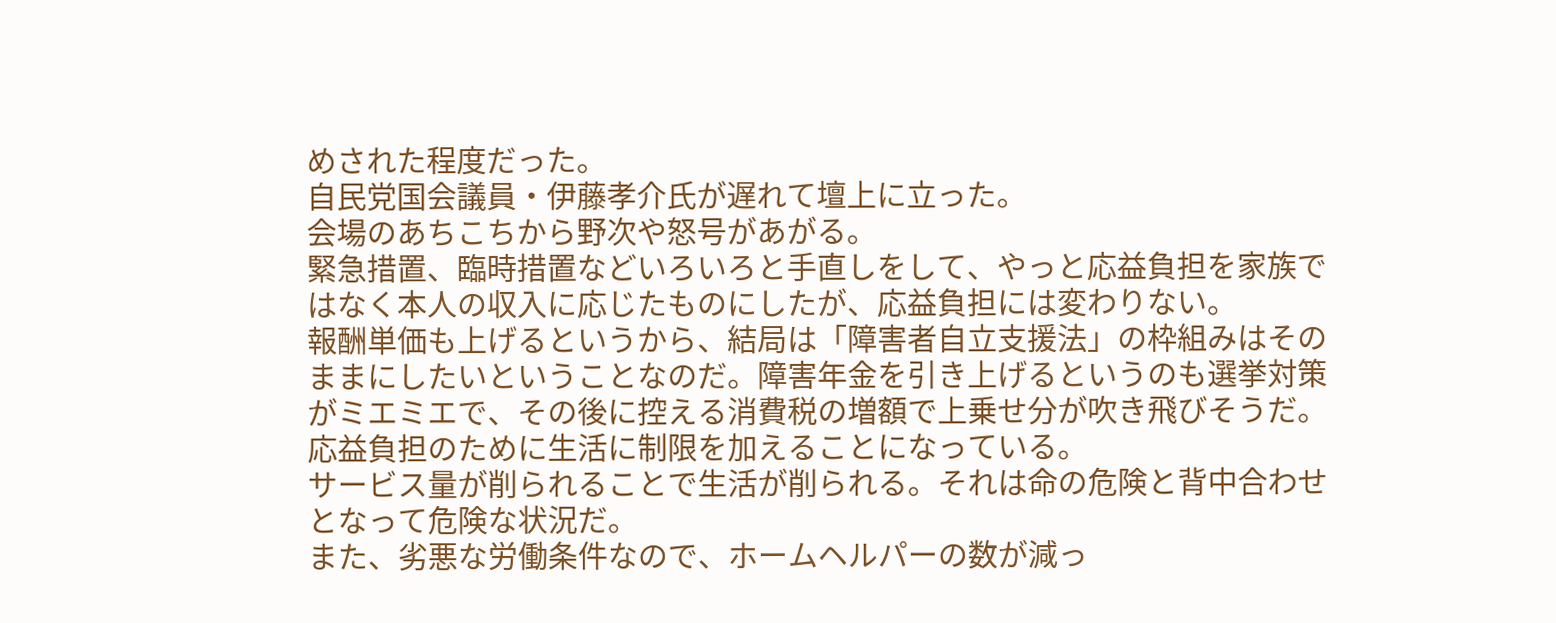めされた程度だった。
自民党国会議員・伊藤孝介氏が遅れて壇上に立った。
会場のあちこちから野次や怒号があがる。
緊急措置、臨時措置などいろいろと手直しをして、やっと応益負担を家族ではなく本人の収入に応じたものにしたが、応益負担には変わりない。
報酬単価も上げるというから、結局は「障害者自立支援法」の枠組みはそのままにしたいということなのだ。障害年金を引き上げるというのも選挙対策がミエミエで、その後に控える消費税の増額で上乗せ分が吹き飛びそうだ。
応益負担のために生活に制限を加えることになっている。
サービス量が削られることで生活が削られる。それは命の危険と背中合わせとなって危険な状況だ。
また、劣悪な労働条件なので、ホームヘルパーの数が減っ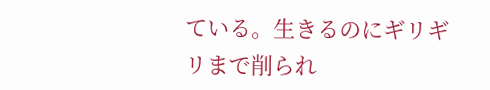ている。生きるのにギリギリまで削られ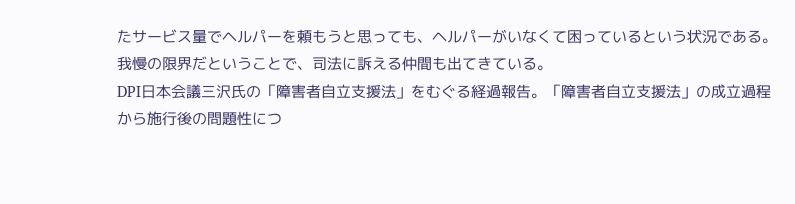たサービス量でヘルパーを頼もうと思っても、ヘルパーがいなくて困っているという状況である。
我慢の限界だということで、司法に訴える仲間も出てきている。
DPI日本会議三沢氏の「障害者自立支援法」をむぐる経過報告。「障害者自立支援法」の成立過程から施行後の問題性につ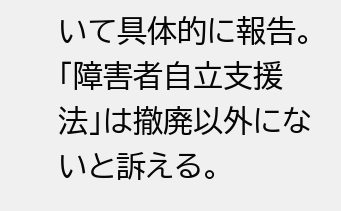いて具体的に報告。
「障害者自立支援法」は撤廃以外にないと訴える。